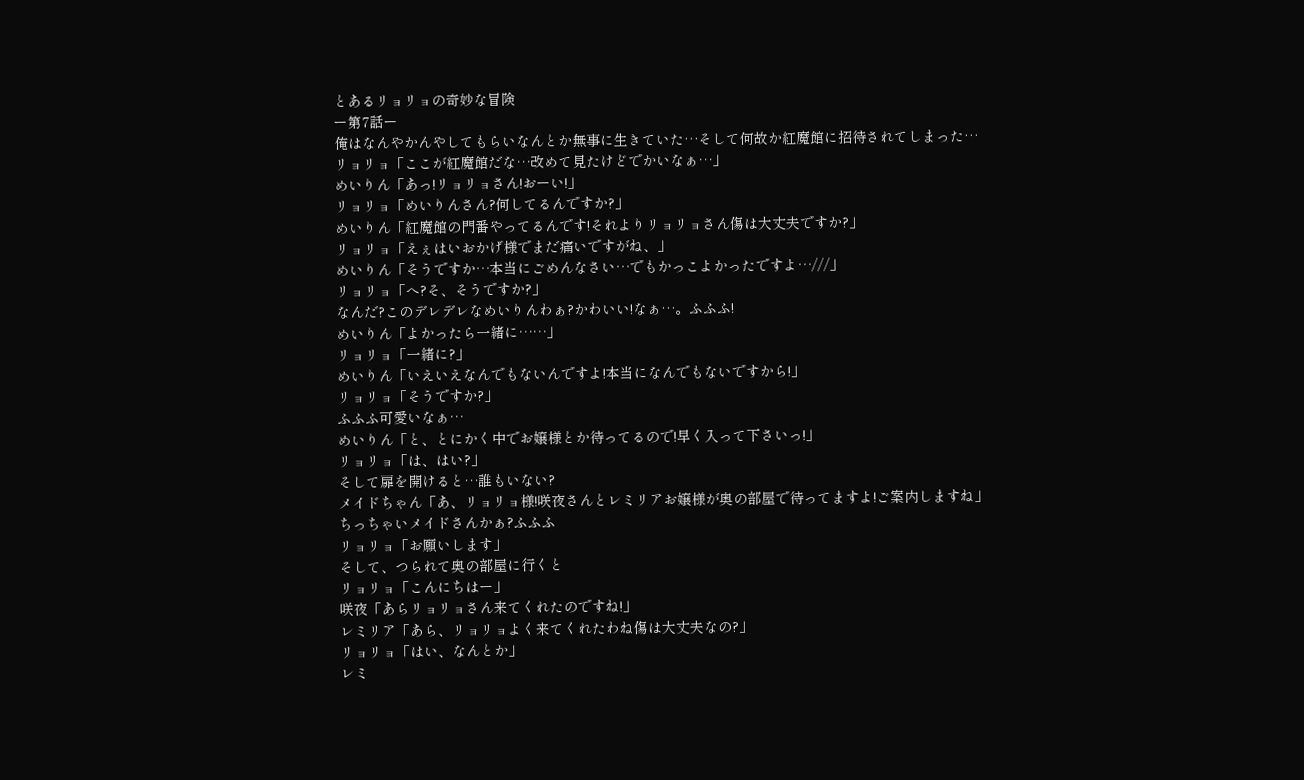とあるリョリョの奇妙な冒険
ー第7話ー
俺はなんやかんやしてもらいなんとか無事に生きていた…そして何故か紅魔館に招待されてしまった…
リョリョ「ここが紅魔館だな…改めて見たけどでかいなぁ…」
めいりん「あっ!リョリョさん!おーい!」
リョリョ「めいりんさん?何してるんですか?」
めいりん「紅魔館の門番やってるんです!それよりリョリョさん傷は大丈夫ですか?」
リョリョ「えぇはいおかげ様でまだ痛いですがね、」
めいりん「そうですか…本当にごめんなさい…でもかっこよかったですよ…///」
リョリョ「へ?そ、そうですか?」
なんだ?このデレデレなめいりんわぁ?かわいい!なぁ…。ふふふ!
めいりん「よかったら一緒に……」
リョリョ「一緒に?」
めいりん「いえいえなんでもないんですよ!本当になんでもないですから!」
リョリョ「そうですか?」
ふふふ可愛いなぁ…
めいりん「と、とにかく中でお嬢様とか待ってるので!早く入って下さいっ!」
リョリョ「は、はい?」
そして扉を開けると…誰もいない?
メイドちゃん「あ、リョリョ様!咲夜さんとレミリアお嬢様が奥の部屋で待ってますよ!ご案内しますね」
ちっちゃいメイドさんかぁ?ふふふ
リョリョ「お願いします」
そして、つられて奥の部屋に行くと
リョリョ「こんにちはー」
咲夜「あらリョリョさん来てくれたのですね!」
レミリア「あら、リョリョよく来てくれたわね傷は大丈夫なの?」
リョリョ「はい、なんとか」
レミ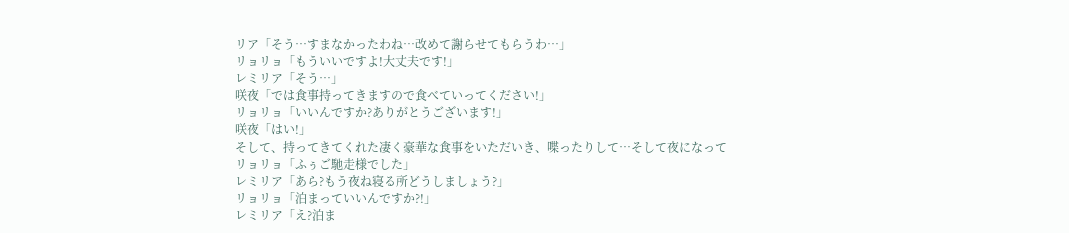リア「そう…すまなかったわね…改めて謝らせてもらうわ…」
リョリョ「もういいですよ!大丈夫です!」
レミリア「そう…」
咲夜「では食事持ってきますので食べていってください!」
リョリョ「いいんですか?ありがとうございます!」
咲夜「はい!」
そして、持ってきてくれた凄く豪華な食事をいただいき、喋ったりして…そして夜になって
リョリョ「ふぅご馳走様でした」
レミリア「あら?もう夜ね寝る所どうしましょう?」
リョリョ「泊まっていいんですか?!」
レミリア「え?泊ま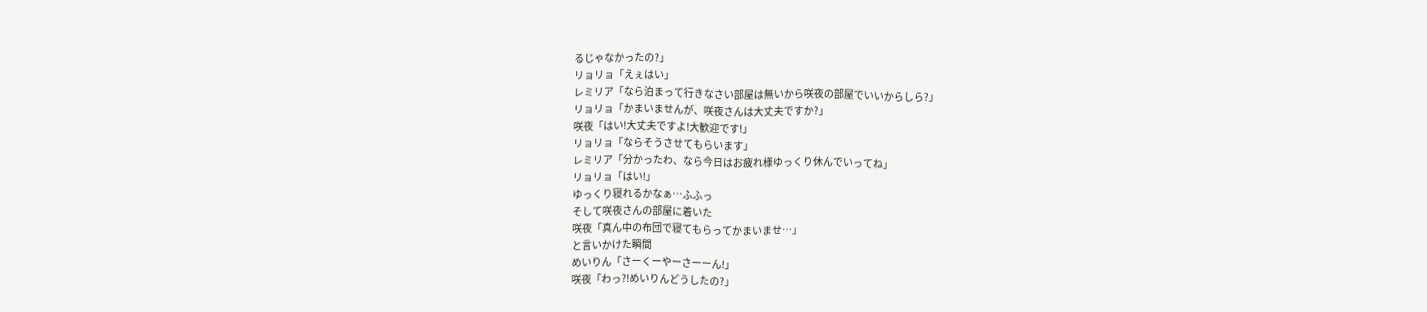るじゃなかったの?」
リョリョ「えぇはい」
レミリア「なら泊まって行きなさい部屋は無いから咲夜の部屋でいいからしら?」
リョリョ「かまいませんが、咲夜さんは大丈夫ですか?」
咲夜「はい!大丈夫ですよ!大歓迎です!」
リョリョ「ならそうさせてもらいます」
レミリア「分かったわ、なら今日はお疲れ様ゆっくり休んでいってね」
リョリョ「はい!」
ゆっくり寝れるかなぁ…ふふっ
そして咲夜さんの部屋に着いた
咲夜「真ん中の布団で寝てもらってかまいませ…」
と言いかけた瞬間
めいりん「さーくーやーさーーん!」
咲夜「わっ?!めいりんどうしたの?」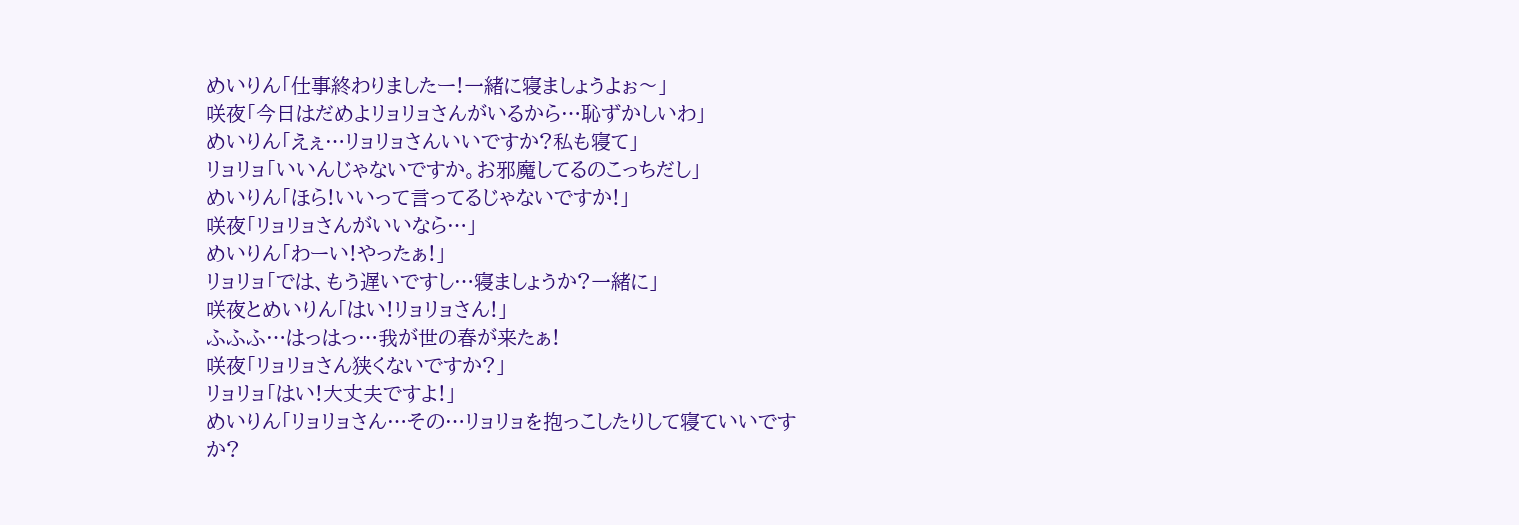めいりん「仕事終わりましたー!一緒に寝ましょうよぉ〜」
咲夜「今日はだめよリョリョさんがいるから…恥ずかしいわ」
めいりん「えぇ…リョリョさんいいですか?私も寝て」
リョリョ「いいんじゃないですか。お邪魔してるのこっちだし」
めいりん「ほら!いいって言ってるじゃないですか!」
咲夜「リョリョさんがいいなら…」
めいりん「わーい!やったぁ!」
リョリョ「では、もう遅いですし…寝ましょうか?一緒に」
咲夜とめいりん「はい!リョリョさん!」
ふふふ…はっはっ…我が世の春が来たぁ!
咲夜「リョリョさん狭くないですか?」
リョリョ「はい!大丈夫ですよ!」
めいりん「リョリョさん…その…リョリョを抱っこしたりして寝ていいですか?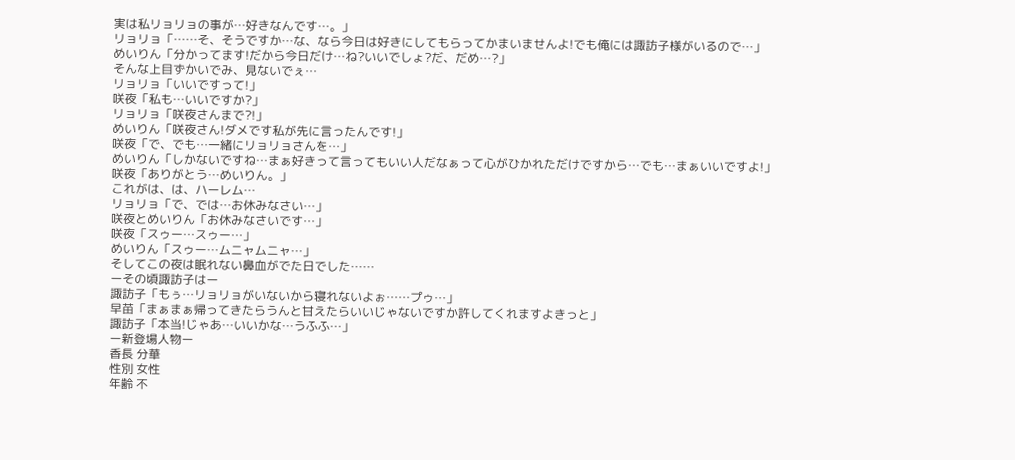実は私リョリョの事が…好きなんです…。」
リョリョ「……そ、そうですか…な、なら今日は好きにしてもらってかまいませんよ!でも俺には諏訪子様がいるので…」
めいりん「分かってます!だから今日だけ…ね?いいでしょ?だ、だめ…?」
そんな上目ずかいでみ、見ないでぇ…
リョリョ「いいですって!」
咲夜「私も…いいですか?」
リョリョ「咲夜さんまで?!」
めいりん「咲夜さん!ダメです私が先に言ったんです!」
咲夜「で、でも…一緒にリョリョさんを…」
めいりん「しかないですね…まぁ好きって言ってもいい人だなぁって心がひかれただけですから…でも…まぁいいですよ!」
咲夜「ありがとう…めいりん。」
これがは、は、ハーレム…
リョリョ「で、では…お休みなさい…」
咲夜とめいりん「お休みなさいです…」
咲夜「スゥー…スゥー…」
めいりん「スゥー…ムニャムニャ…」
そしてこの夜は眠れない鼻血がでた日でした……
ーその頃諏訪子はー
諏訪子「もぅ…リョリョがいないから寝れないよぉ……プゥ…」
早苗「まぁまぁ帰ってきたらうんと甘えたらいいじゃないですか許してくれますよきっと」
諏訪子「本当!じゃあ…いいかな…うふふ…」
ー新登場人物ー
香長 分華
性別 女性
年齢 不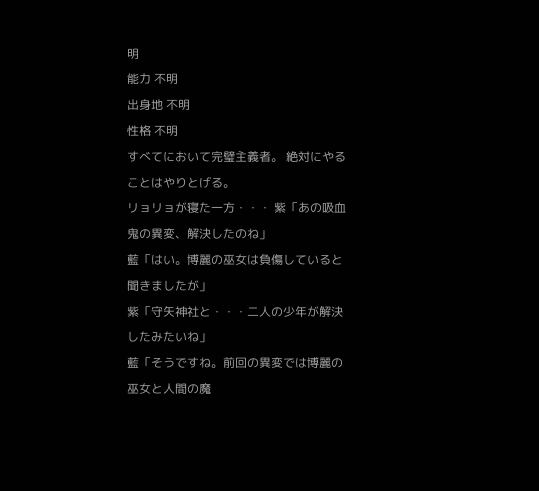明
能力 不明
出身地 不明
性格 不明
すべてにおいて完璧主義者。 絶対にやることはやりとげる。
リョリョが寝た一方・・・ 紫「あの吸血鬼の異変、解決したのね」
藍「はい。博麗の巫女は負傷していると聞きましたが」
紫「守矢神社と・・・二人の少年が解決したみたいね」
藍「そうですね。前回の異変では博麗の巫女と人間の魔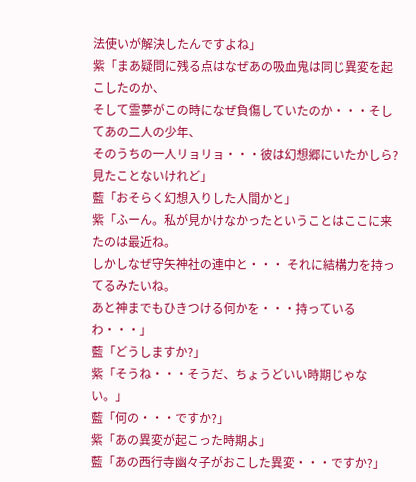法使いが解決したんですよね」
紫「まあ疑問に残る点はなぜあの吸血鬼は同じ異変を起こしたのか、
そして霊夢がこの時になぜ負傷していたのか・・・そしてあの二人の少年、
そのうちの一人リョリョ・・・彼は幻想郷にいたかしら?見たことないけれど」
藍「おそらく幻想入りした人間かと」
紫「ふーん。私が見かけなかったということはここに来たのは最近ね。
しかしなぜ守矢神社の連中と・・・ それに結構力を持ってるみたいね。
あと神までもひきつける何かを・・・持っているわ・・・」
藍「どうしますか?」
紫「そうね・・・そうだ、ちょうどいい時期じゃない。」
藍「何の・・・ですか?」
紫「あの異変が起こった時期よ」
藍「あの西行寺幽々子がおこした異変・・・ですか?」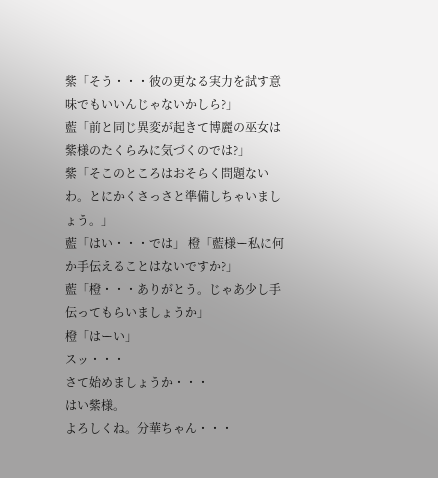紫「そう・・・彼の更なる実力を試す意味でもいいんじゃないかしら?」
藍「前と同じ異変が起きて博麗の巫女は紫様のたくらみに気づくのでは?」
紫「そこのところはおそらく問題ないわ。とにかくさっさと準備しちゃいましょう。」
藍「はい・・・では」 橙「藍様ー私に何か手伝えることはないですか?」
藍「橙・・・ありがとう。じゃあ少し手伝ってもらいましょうか」
橙「はーい」
スッ・・・
さて始めましょうか・・・
はい紫様。
よろしくね。分華ちゃん・・・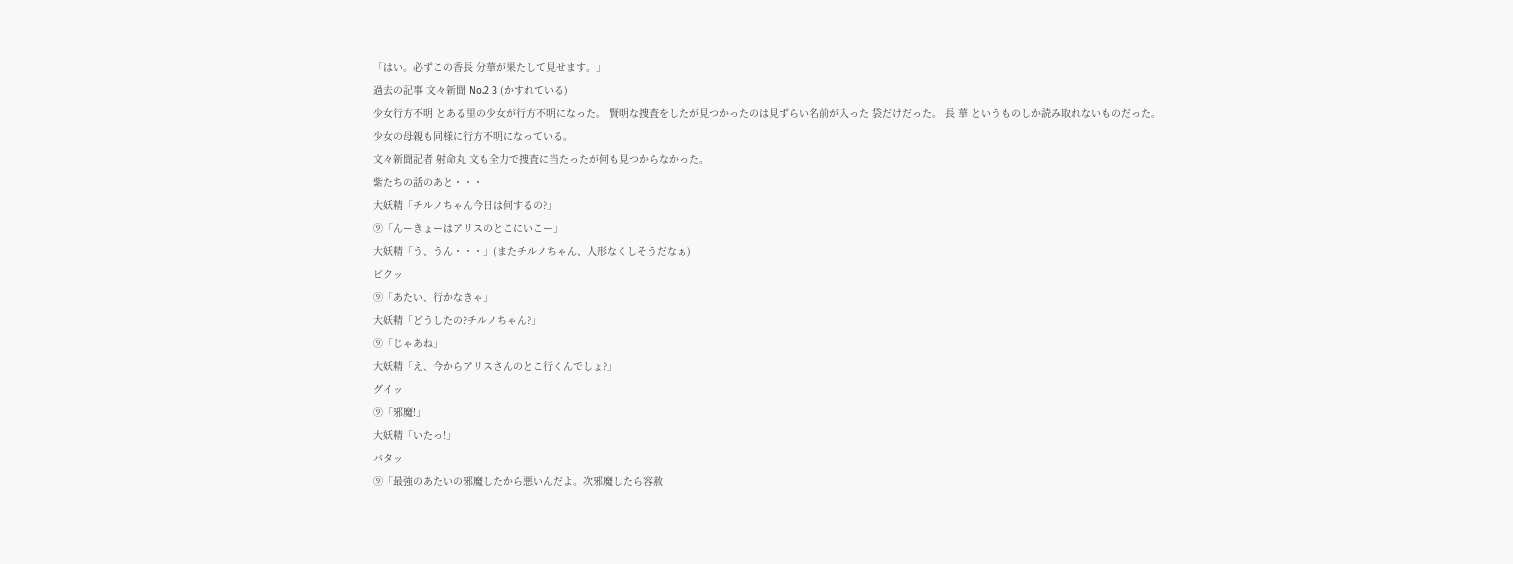「はい。必ずこの香長 分華が果たして見せます。」
過去の記事 文々新聞 No.2 3 (かすれている)
少女行方不明 とある里の少女が行方不明になった。 賢明な捜査をしたが見つかったのは見ずらい名前が入った 袋だけだった。 長 華 というものしか読み取れないものだった。
少女の母親も同様に行方不明になっている。
文々新聞記者 射命丸 文も全力で捜査に当たったが何も見つからなかった。
紫たちの話のあと・・・
大妖精「チルノちゃん今日は何するの?」
⑨「んーきょーはアリスのとこにいこー」
大妖精「う、うん・・・」(またチルノちゃん、人形なくしそうだなぁ)
ピクッ
⑨「あたい、行かなきゃ」
大妖精「どうしたの?チルノちゃん?」
⑨「じゃあね」
大妖精「え、今からアリスさんのとこ行くんでしょ?」
グイッ
⑨「邪魔!」
大妖精「いたっ!」
バタッ
⑨「最強のあたいの邪魔したから悪いんだよ。次邪魔したら容赦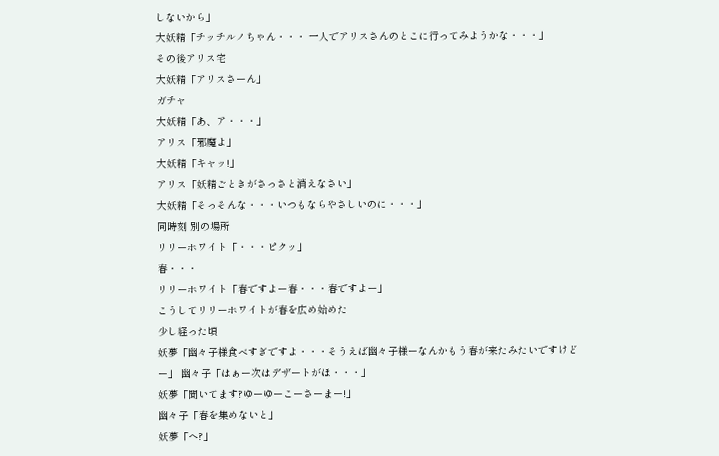しないから」
大妖精「チッチルノちゃん・・・ 一人でアリスさんのとこに行ってみようかな・・・」
その後アリス宅
大妖精「アリスさーん」
ガチャ
大妖精「あ、ア・・・」
アリス「邪魔よ」
大妖精「キャッ!」
アリス「妖精ごときがさっさと消えなさい」
大妖精「そっそんな・・・いつもならやさしいのに・・・」
同時刻 別の場所
リリーホワイト「・・・ピクッ」
春・・・
リリーホワイト「春ですよー春・・・春ですよー」
こうしてリリーホワイトが春を広め始めた
少し経った頃
妖夢「幽々子様食べすぎですよ・・・そうえば幽々子様ーなんかもう春が来たみたいですけどー」 幽々子「はぁー次はデザートがほ・・・」
妖夢「聞いてます?ゆーゆーこーさーまー!」
幽々子「春を集めないと」
妖夢「へ?」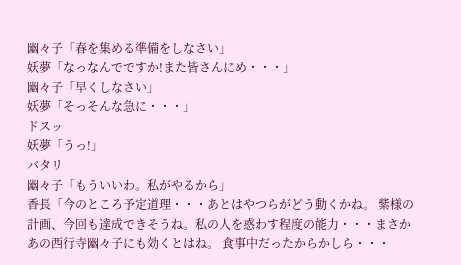幽々子「春を集める準備をしなさい」
妖夢「なっなんでですか!また皆さんにめ・・・」
幽々子「早くしなさい」
妖夢「そっそんな急に・・・」
ドスッ
妖夢「うっ!」
バタリ
幽々子「もういいわ。私がやるから」
香長「今のところ予定道理・・・あとはやつらがどう動くかね。 紫様の計画、今回も達成できそうね。私の人を惑わす程度の能力・・・まさかあの西行寺幽々子にも効くとはね。 食事中だったからかしら・・・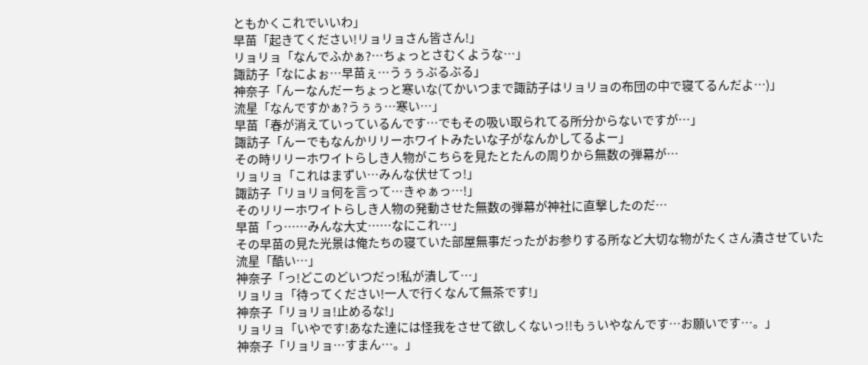ともかくこれでいいわ」
早苗「起きてください!リョリョさん皆さん!」
リョリョ「なんでふかぁ?…ちょっとさむくような…」
諏訪子「なによぉ…早苗ぇ…うぅぅぶるぶる」
神奈子「んーなんだーちょっと寒いな(てかいつまで諏訪子はリョリョの布団の中で寝てるんだよ…)」
流星「なんですかぁ?うぅぅ…寒い…」
早苗「春が消えていっているんです…でもその吸い取られてる所分からないですが…」
諏訪子「んーでもなんかリリーホワイトみたいな子がなんかしてるよー」
その時リリーホワイトらしき人物がこちらを見たとたんの周りから無数の弾幕が…
リョリョ「これはまずい…みんな伏せてっ!」
諏訪子「リョリョ何を言って…きゃぁっ…!」
そのリリーホワイトらしき人物の発動させた無数の弾幕が神社に直撃したのだ…
早苗「っ……みんな大丈……なにこれ…」
その早苗の見た光景は俺たちの寝ていた部屋無事だったがお参りする所など大切な物がたくさん潰させていた
流星「酷い…」
神奈子「っ!どこのどいつだっ!私が潰して…」
リョリョ「待ってください!一人で行くなんて無茶です!」
神奈子「リョリョ!止めるな!」
リョリョ「いやです!あなた達には怪我をさせて欲しくないっ!!もぅいやなんです…お願いです…。」
神奈子「リョリョ…すまん…。」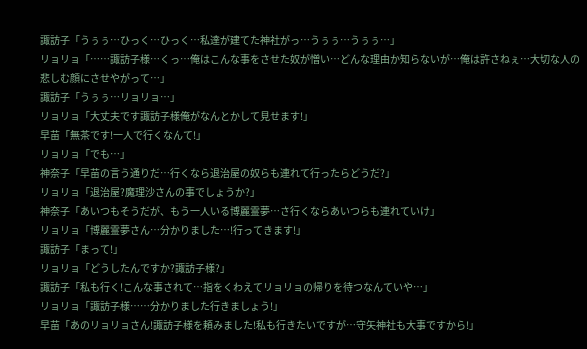諏訪子「うぅぅ…ひっく…ひっく…私達が建てた神社がっ…うぅぅ…うぅぅ…」
リョリョ「……諏訪子様…くっ…俺はこんな事をさせた奴が憎い…どんな理由か知らないが…俺は許さねぇ…大切な人の悲しむ顔にさせやがって…」
諏訪子「うぅぅ…リョリョ…」
リョリョ「大丈夫です諏訪子様俺がなんとかして見せます!」
早苗「無茶です!一人で行くなんて!」
リョリョ「でも…」
神奈子「早苗の言う通りだ…行くなら退治屋の奴らも連れて行ったらどうだ?」
リョリョ「退治屋?魔理沙さんの事でしょうか?」
神奈子「あいつもそうだが、もう一人いる博麗霊夢…さ行くならあいつらも連れていけ」
リョリョ「博麗霊夢さん…分かりました…!行ってきます!」
諏訪子「まって!」
リョリョ「どうしたんですか?諏訪子様?」
諏訪子「私も行く!こんな事されて…指をくわえてリョリョの帰りを待つなんていや…」
リョリョ「諏訪子様……分かりました行きましょう!」
早苗「あのリョリョさん!諏訪子様を頼みました!私も行きたいですが…守矢神社も大事ですから!」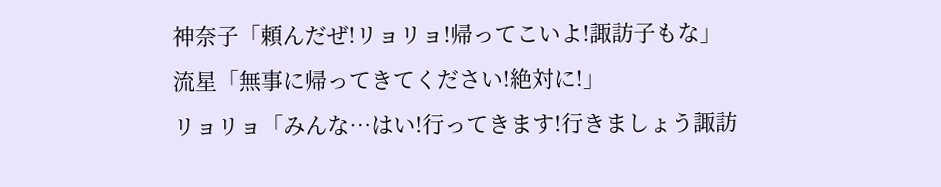神奈子「頼んだぜ!リョリョ!帰ってこいよ!諏訪子もな」
流星「無事に帰ってきてください!絶対に!」
リョリョ「みんな…はい!行ってきます!行きましょう諏訪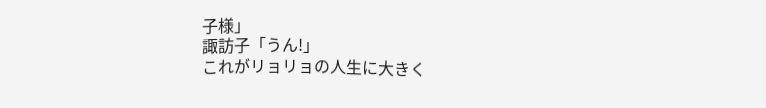子様」
諏訪子「うん!」
これがリョリョの人生に大きく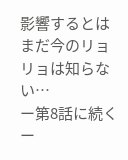影響するとはまだ今のリョリョは知らない…
ー第8話に続くー